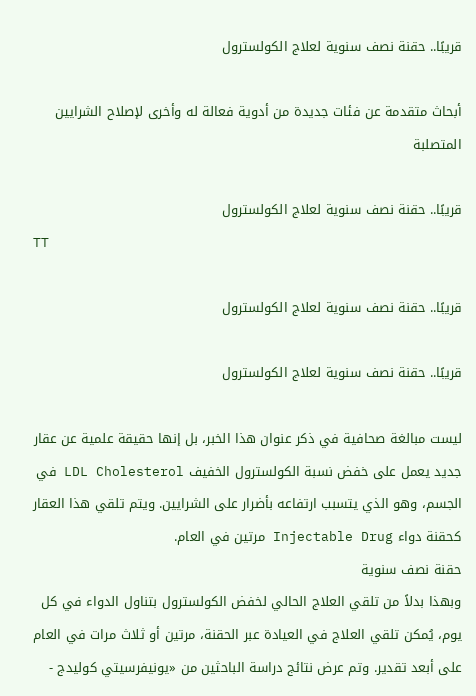قريبًا.. حقنة نصف سنوية لعلاج الكولسترول

أبحاث متقدمة عن فئات جديدة من أدوية فعالة له وأخرى لإصلاح الشرايين المتصلبة

قريبًا.. حقنة نصف سنوية لعلاج الكولسترول
TT

قريبًا.. حقنة نصف سنوية لعلاج الكولسترول

قريبًا.. حقنة نصف سنوية لعلاج الكولسترول

ليست مبالغة صحافية في ذكر عنوان هذا الخبر، بل إنها حقيقة علمية عن عقار جديد يعمل على خفض نسبة الكولسترول الخفيف LDL Cholesterol في الجسم، وهو الذي يتسبب ارتفاعه بأضرار على الشرايين. ويتم تلقي هذا العقار كحقنة دواء Injectable Drug مرتين في العام.
حقنة نصف سنوية
وبهذا بدلاً من تلقي العلاج الحالي لخفض الكولسترول بتناول الدواء في كل يوم، يُمكن تلقي العلاج في العيادة عبر الحقنة، مرتين أو ثلاث مرات في العام على أبعد تقدير. وتم عرض نتائج دراسة الباحثين من «يونيفرسيتي كوليدج -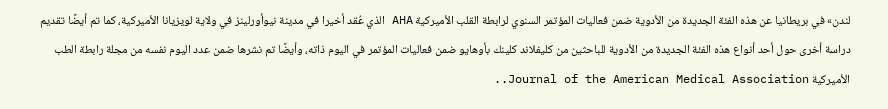لندن» في بريطانيا عن هذه الفئة الجديدة من الأدوية ضمن فعاليات المؤتمر السنوي لرابطة القلب الأميركية AHA الذي عُقد أخيرا في مدينة نيوأورلينز في ولاية لويزيانا الأميركية، كما تم أيضًا تقديم دراسة أخرى حول أحد أنواع هذه الفئة الجديدة من الأدوية للباحثين من كليفلاند كلينك بأوهايو ضمن فعاليات المؤتمر في اليوم ذاته، وأيضًا تم نشرها ضمن عدد اليوم نفسه من مجلة رابطة الطب الأميركية Journal of the American Medical Association..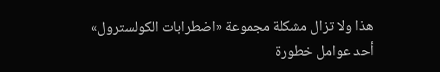هذا ولا تزال مشكلة مجموعة «اضطرابات الكولسترول» أحد عوامل خطورة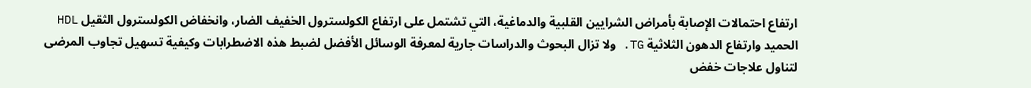ارتفاع احتمالات الإصابة بأمراض الشرايين القلبية والدماغية، التي تشتمل على ارتفاع الكولسترول الخفيف الضار، وانخفاض الكولسترول الثقيل HDL الحميد وارتفاع الدهون الثلاثية TG. ولا تزال البحوث والدراسات جارية لمعرفة الوسائل الأفضل لضبط هذه الاضطرابات وكيفية تسهيل تجاوب المرضى لتناول علاجات خفض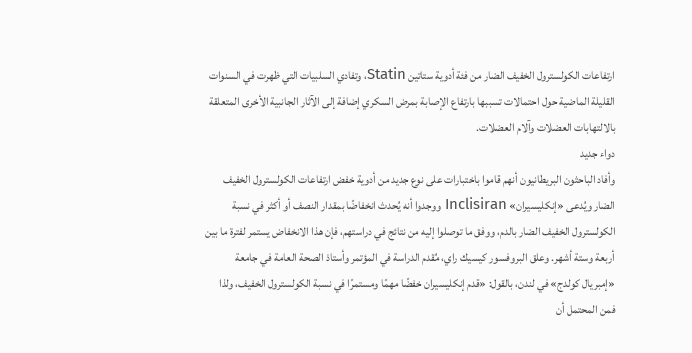ارتفاعات الكولسترول الخفيف الضار من فئة أدوية ستاتين Statin، وتفادي السلبيات التي ظهرت في السنوات القليلة الماضية حول احتمالات تسببها بارتفاع الإصابة بمرض السكري إضافة إلى الآثار الجانبية الأخرى المتعلقة بالالتهابات العضلات وآلام العضلات.
دواء جديد
وأفاد الباحثون البريطانيون أنهم قاموا باختبارات على نوع جديد من أدوية خفض ارتفاعات الكولسترول الخفيف الضار ويُدعى «إنكليسيران» Inclisiran ووجدوا أنه يُحدث انخفاضًا بمقدار النصف أو أكثر في نسبة الكولسترول الخفيف الضار بالدم، ووفق ما توصلوا إليه من نتائج في دراستهم، فإن هذا الانخفاض يستمر لفترة ما بين أربعة وستة أشهر. وعلق البروفسور كيسيك راي، مُقدم الدراسة في المؤتمر وأستاذ الصحة العامة في جامعة «إمبريال كولدج» في لندن، بالقول: «قدم إنكليسيران خفضًا مهمًا ومستمرًا في نسبة الكولسترول الخفيف، ولذا فمن المحتمل أن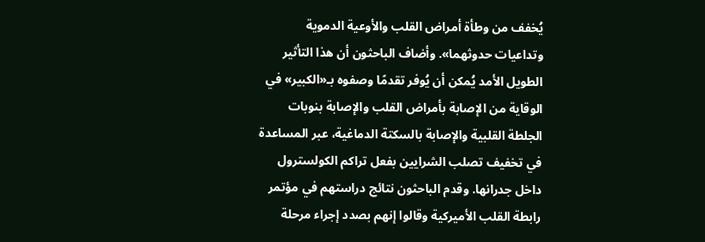يُخفف من وطأة أمراض القلب والأوعية الدموية وتداعيات حدوثهما». وأضاف الباحثون أن هذا التأثير الطويل الأمد يُمكن أن يُوفر تقدمًا وصفوه بـ«الكبير» في الوقاية من الإصابة بأمراض القلب والإصابة بنوبات الجلطة القلبية والإصابة بالسكتة الدماغية، عبر المساعدة في تخفيف تصلب الشرايين بفعل تراكم الكولسترول داخل جدرانها. وقدم الباحثون نتائج دراستهم في مؤتمر رابطة القلب الأميركية وقالوا إنهم بصدد إجراء مرحلة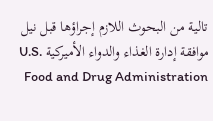تالية من البحوث اللازم إجراؤها قبل نيل موافقة إدارة الغذاء والدواء الأميركية U.S. Food and Drug Administration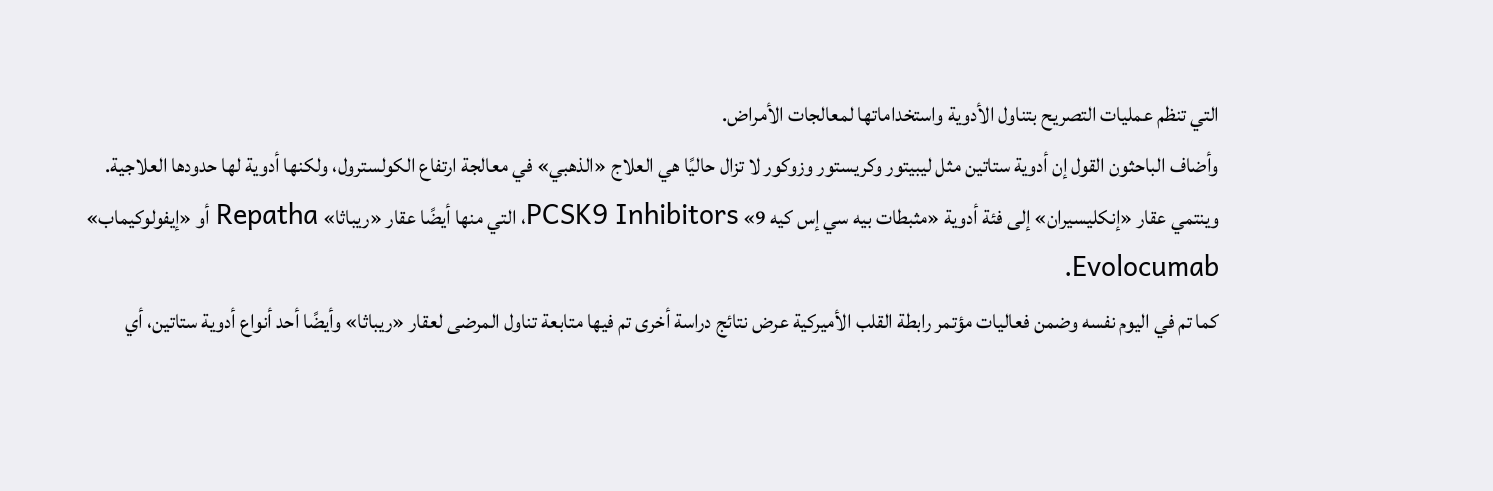التي تنظم عمليات التصريح بتناول الأدوية واستخداماتها لمعالجات الأمراض.
وأضاف الباحثون القول إن أدوية ستاتين مثل ليبيتور وكريستور وزوكور لا تزال حاليًا هي العلاج «الذهبي» في معالجة ارتفاع الكولسترول، ولكنها أدوية لها حدودها العلاجية.
وينتمي عقار «إنكليسيران» إلى فئة أدوية «مثبطات بيه سي إس كيه 9» PCSK9 Inhibitors، التي منها أيضًا عقار «ريباثا» Repatha أو «إيفولوكيماب» Evolocumab.
كما تم في اليوم نفسه وضمن فعاليات مؤتمر رابطة القلب الأميركية عرض نتائج دراسة أخرى تم فيها متابعة تناول المرضى لعقار «ريباثا» وأيضًا أحد أنواع أدوية ستاتين، أي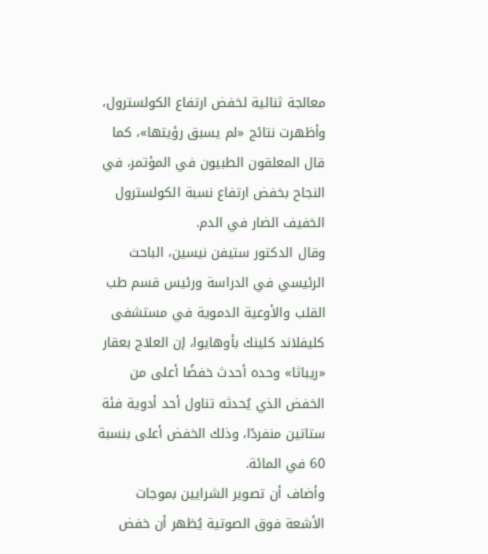معالجة ثنائية لخفض ارتفاع الكولسترول، وأظهرت نتائج «لم يسبق رؤيتها»، كما قال المعلقون الطبيون في المؤتمر، في النجاح بخفض ارتفاع نسبة الكولسترول الخفيف الضار في الدم.
وقال الدكتور ستيفن نيسين، الباحث الرئيسي في الدراسة ورئيس قسم طب القلب والأوعية الدموية في مستشفى كليفلاند كلينك بأوهايوا، إن العلاج بعقار «ريباثا» وحده أحدث خفضًا أعلى من الخفض الذي يُحدثه تناول أحد أدوية فئة ستاتين منفردًا، وذلك الخفض أعلى بنسبة 60 في المائة.
وأضاف أن تصوير الشرايين بموجات الأشعة فوق الصوتية يُظهر أن خفض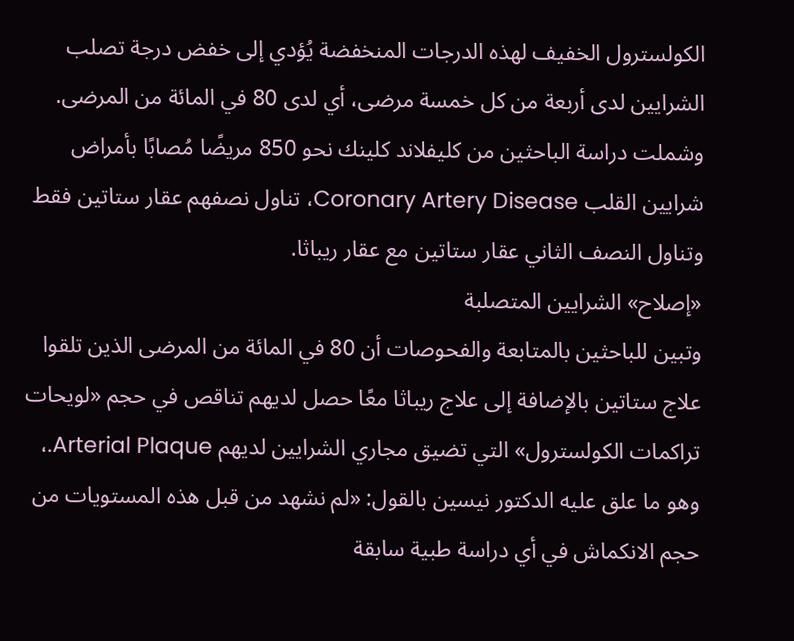الكولسترول الخفيف لهذه الدرجات المنخفضة يُؤدي إلى خفض درجة تصلب الشرايين لدى أربعة من كل خمسة مرضى، أي لدى 80 في المائة من المرضى.
وشملت دراسة الباحثين من كليفلاند كلينك نحو 850 مريضًا مُصابًا بأمراض شرايين القلب Coronary Artery Disease، تناول نصفهم عقار ستاتين فقط وتناول النصف الثاني عقار ستاتين مع عقار ريباثا.
«إصلاح» الشرايين المتصلبة
وتبين للباحثين بالمتابعة والفحوصات أن 80 في المائة من المرضى الذين تلقوا علاج ستاتين بالإضافة إلى علاج ريباثا معًا حصل لديهم تناقص في حجم «لويحات تراكمات الكولسترول» التي تضيق مجاري الشرايين لديهم Arterial Plaque.، وهو ما علق عليه الدكتور نيسين بالقول: «لم نشهد من قبل هذه المستويات من حجم الانكماش في أي دراسة طبية سابقة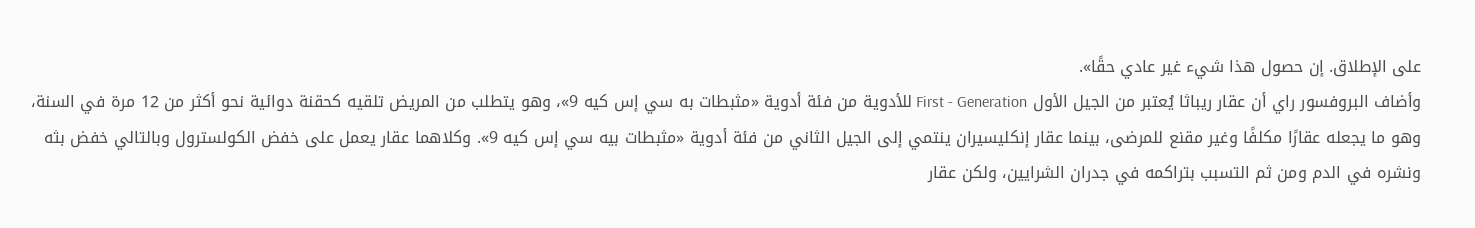على الإطلاق. إن حصول هذا شيء غير عادي حقًا».
وأضاف البروفسور راي أن عقار ريباثا يُعتبر من الجيل الأول First - Generation للأدوية من فئة أدوية «مثبطات به سي إس كيه 9»، وهو يتطلب من المريض تلقيه كحقنة دوائية نحو أكثر من 12 مرة في السنة، وهو ما يجعله عقارًا مكلفًا وغير مقنع للمرضى، بينما عقار إنكليسيران ينتمي إلى الجيل الثاني من فئة أدوية «مثبطات بيه سي إس كيه 9». وكلاهما عقار يعمل على خفض الكولسترول وبالتالي خفض بثه ونشره في الدم ومن ثم التسبب بتراكمه في جدران الشرايين، ولكن عقار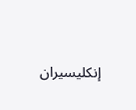إنكليسيران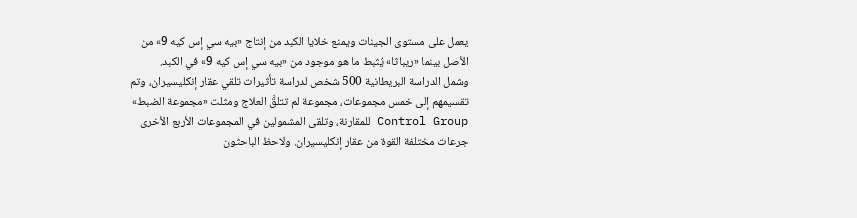يعمل على مستوى الجينات ويمنع خلايا الكبد من إنتاج «بيه سي إس كيه 9» من الأصل بينما «ريباثا» يُثبط ما هو موجود من «بيه سي إس كيه 9» في الكبد.
وشمل الدراسة البريطانية 500 شخص لدراسة تأثيرات تلقي عقار إنكليسيران، وتم تقسيمهم إلى خمس مجموعات، مجموعة لم تتلقَّ العلاج ومثلت «مجموعة الضبط» Control Group للمقارنة، وتلقى المشمولين في المجموعات الأربع الأخرى جرعات مختلفة القوة من عقار إنكليسيران. ولاحظ الباحثون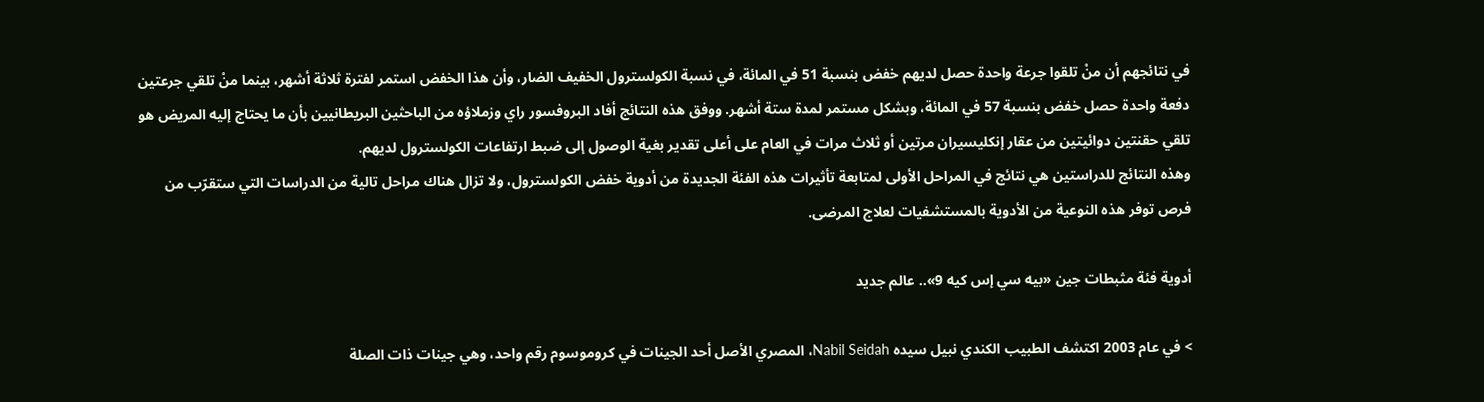في نتائجهم أن منْ تلقوا جرعة واحدة حصل لديهم خفض بنسبة 51 في المائة، في نسبة الكولسترول الخفيف الضار، وأن هذا الخفض استمر لفترة ثلاثة أشهر، بينما منْ تلقي جرعتين دفعة واحدة حصل خفض بنسبة 57 في المائة، وبشكل مستمر لمدة ستة أشهر. ووفق هذه النتائج أفاد البروفسور راي وزملاؤه من الباحثين البريطانيين بأن ما يحتاج إليه المريض هو تلقي حقنتين دوائيتين من عقار إنكليسيران مرتين أو ثلاث مرات في العام على أعلى تقدير بغية الوصول إلى ضبط ارتفاعات الكولسترول لديهم.
وهذه النتائج للدراستين هي نتائج في المراحل الأولى لمتابعة تأثيرات هذه الفئة الجديدة من أدوية خفض الكولسترول، ولا تزال هناك مراحل تالية من الدراسات التي ستقرّب من فرص توفر هذه النوعية من الأدوية بالمستشفيات لعلاج المرضى.

أدوية فئة مثبطات جين «بيه سي إس كيه 9».. عالم جديد

> في عام 2003 اكتشف الطبيب الكندي نبيل سيده Nabil Seidah، المصري الأصل أحد الجينات في كروموسوم رقم واحد، وهي جينات ذات الصلة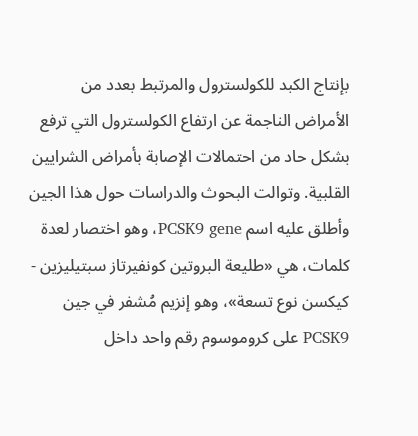بإنتاج الكبد للكولسترول والمرتبط بعدد من الأمراض الناجمة عن ارتفاع الكولسترول التي ترفع بشكل حاد من احتمالات الإصابة بأمراض الشرايين القلبية. وتوالت البحوث والدراسات حول هذا الجين وأطلق عليه اسم PCSK9 gene، وهو اختصار لعدة كلمات، هي «طليعة البروتين كونفيرتاز سبتيليزين - كيكسن نوع تسعة»، وهو إنزيم مُشفر في جين PCSK9 على كروموسوم رقم واحد داخل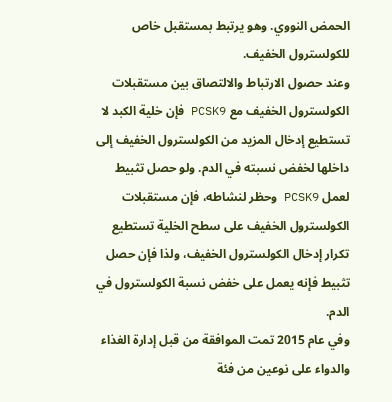الحمض النووي. وهو يرتبط بمستقبل خاص للكولسترول الخفيف.
وعند حصول الارتباط والالتصاق بين مستقبلات الكولسترول الخفيف مع PCSK9 فإن خلية الكبد لا تستطيع إدخال المزيد من الكولسترول الخفيف إلى داخلها لخفض نسبته في الدم. ولو حصل تثبيط لعمل PCSK9 وحظر لنشاطه، فإن مستقبلات الكولسترول الخفيف على سطح الخلية تستطيع تكرار إدخال الكولسترول الخفيف، ولذا فإن حصل تثبيط فإنه يعمل على خفض نسبة الكولسترول في الدم.
وفي عام 2015 تمت الموافقة من قبل إدارة الغذاء والدواء على نوعين من فئة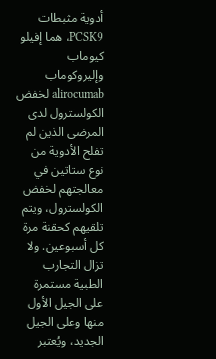أدوية مثبطات PCSK9، هما إفيلو كيوماب وإليروكوماب alirocumab لخفض الكولسترول لدى المرضى الذين لم تفلح الأدوية من نوع ستاتين في معالجتهم لخفض الكولسترول، ويتم تلقيهم كحقنة مرة كل أسبوعين. ولا تزال التجارب الطبية مستمرة على الجيل الأول منها وعلى الجيل الجديد، ويُعتبر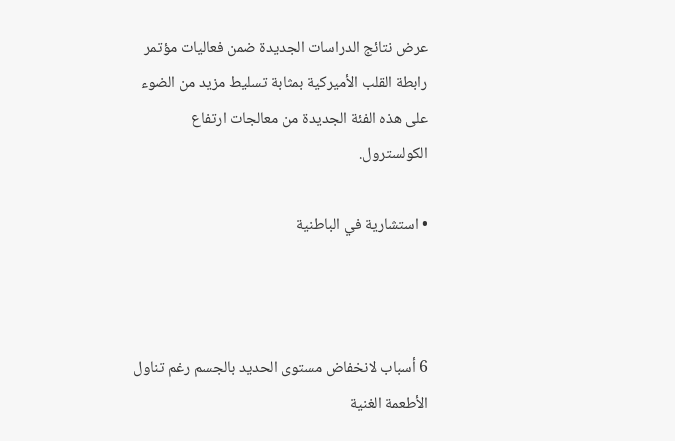عرض نتائج الدراسات الجديدة ضمن فعاليات مؤتمر رابطة القلب الأميركية بمثابة تسليط مزيد من الضوء على هذه الفئة الجديدة من معالجات ارتفاع الكولسترول.

• استشارية في الباطنية



6 أسباب لانخفاض مستوى الحديد بالجسم رغم تناول الأطعمة الغنية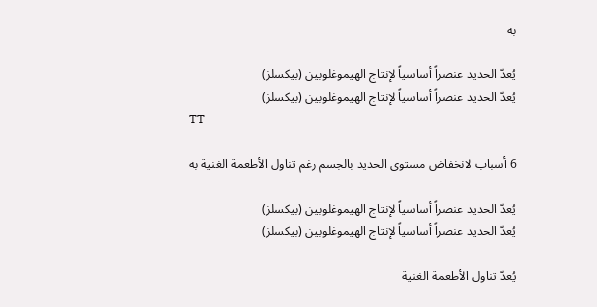به

يُعدّ الحديد عنصراً أساسياً لإنتاج الهيموغلوبين (بيكسلز)
يُعدّ الحديد عنصراً أساسياً لإنتاج الهيموغلوبين (بيكسلز)
TT

6 أسباب لانخفاض مستوى الحديد بالجسم رغم تناول الأطعمة الغنية به

يُعدّ الحديد عنصراً أساسياً لإنتاج الهيموغلوبين (بيكسلز)
يُعدّ الحديد عنصراً أساسياً لإنتاج الهيموغلوبين (بيكسلز)

يُعدّ تناول الأطعمة الغنية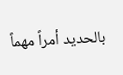بالحديد أمراً مهماً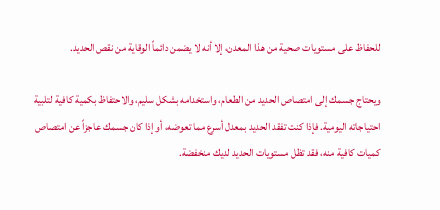للحفاظ على مستويات صحية من هذا المعدن، إلا أنه لا يضمن دائماً الوقاية من نقص الحديد.

ويحتاج جسمك إلى امتصاص الحديد من الطعام، واستخدامه بشكل سليم، والاحتفاظ بكمية كافية لتلبية احتياجاته اليومية. فإذا كنت تفقد الحديد بمعدل أسرع مما تعوضه، أو إذا كان جسمك عاجزاً عن امتصاص كميات كافية منه، فقد تظل مستويات الحديد لديك منخفضة.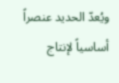ويُعدّ الحديد عنصراً أساسياً لإنتاج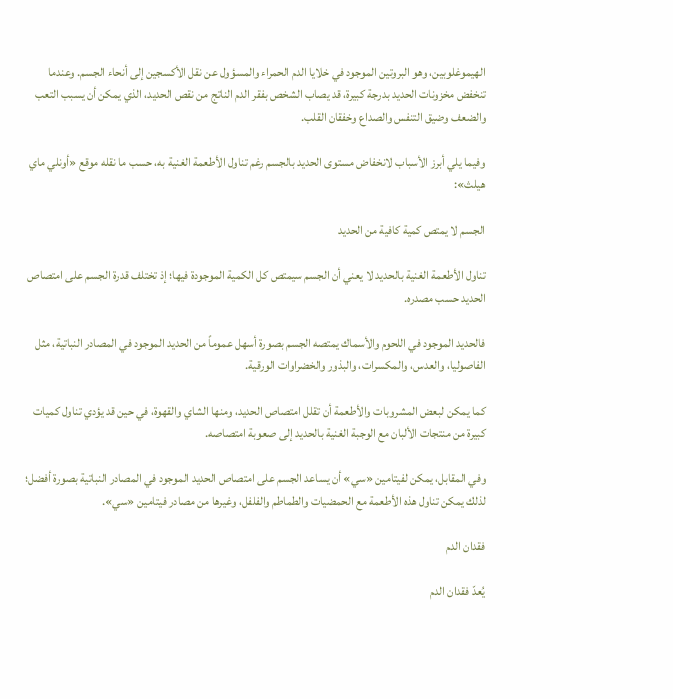الهيموغلوبين، وهو البروتين الموجود في خلايا الدم الحمراء والمسؤول عن نقل الأكسجين إلى أنحاء الجسم. وعندما تنخفض مخزونات الحديد بدرجة كبيرة، قد يصاب الشخص بفقر الدم الناتج من نقص الحديد، الذي يمكن أن يسبب التعب والضعف وضيق التنفس والصداع وخفقان القلب.

وفيما يلي أبرز الأسباب لانخفاض مستوى الحديد بالجسم رغم تناول الأطعمة الغنية به، حسب ما نقله موقع «أونلي ماي هيلث»:

الجسم لا يمتص كمية كافية من الحديد

تناول الأطعمة الغنية بالحديد لا يعني أن الجسم سيمتص كل الكمية الموجودة فيها؛ إذ تختلف قدرة الجسم على امتصاص الحديد حسب مصدره.

فالحديد الموجود في اللحوم والأسماك يمتصه الجسم بصورة أسهل عموماً من الحديد الموجود في المصادر النباتية، مثل الفاصوليا، والعدس، والمكسرات، والبذور والخضراوات الورقية.

كما يمكن لبعض المشروبات والأطعمة أن تقلل امتصاص الحديد، ومنها الشاي والقهوة، في حين قد يؤدي تناول كميات كبيرة من منتجات الألبان مع الوجبة الغنية بالحديد إلى صعوبة امتصاصه.

وفي المقابل، يمكن لفيتامين «سي» أن يساعد الجسم على امتصاص الحديد الموجود في المصادر النباتية بصورة أفضل؛ لذلك يمكن تناول هذه الأطعمة مع الحمضيات والطماطم والفلفل، وغيرها من مصادر فيتامين «سي».

فقدان الدم

يُعدّ فقدان الدم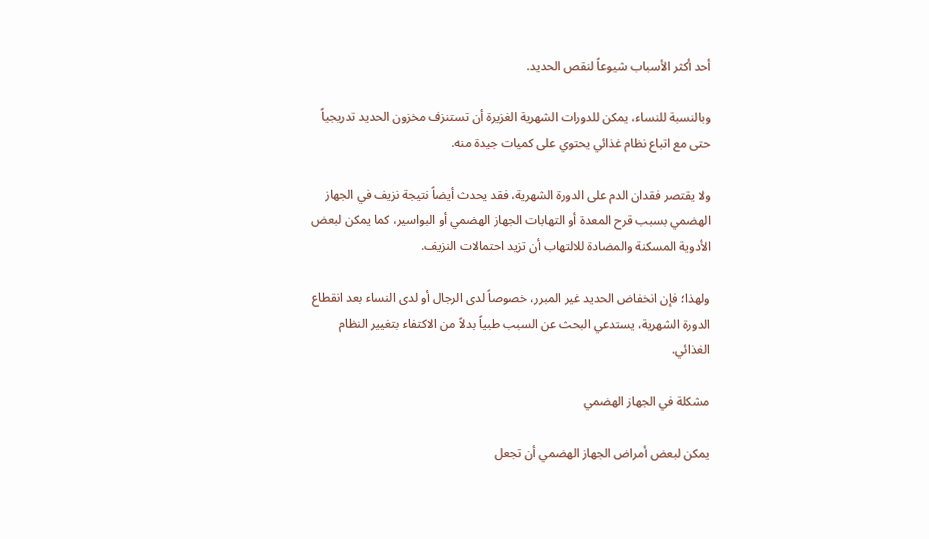أحد أكثر الأسباب شيوعاً لنقص الحديد.

وبالنسبة للنساء، يمكن للدورات الشهرية الغزيرة أن تستنزف مخزون الحديد تدريجياً حتى مع اتباع نظام غذائي يحتوي على كميات جيدة منه.

ولا يقتصر فقدان الدم على الدورة الشهرية، فقد يحدث أيضاً نتيجة نزيف في الجهاز الهضمي بسبب قرح المعدة أو التهابات الجهاز الهضمي أو البواسير، كما يمكن لبعض الأدوية المسكنة والمضادة للالتهاب أن تزيد احتمالات النزيف.

ولهذا؛ فإن انخفاض الحديد غير المبرر، خصوصاً لدى الرجال أو لدى النساء بعد انقطاع الدورة الشهرية، يستدعي البحث عن السبب طبياً بدلاً من الاكتفاء بتغيير النظام الغذائي.

مشكلة في الجهاز الهضمي

يمكن لبعض أمراض الجهاز الهضمي أن تجعل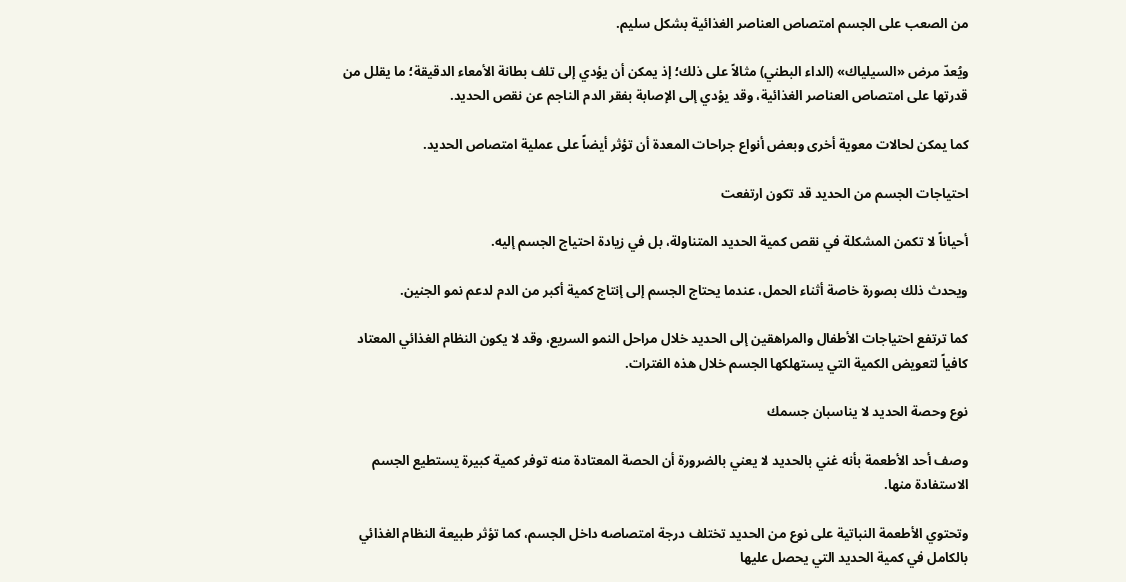من الصعب على الجسم امتصاص العناصر الغذائية بشكل سليم.

ويُعدّ مرض «السيلياك» (الداء البطني) مثالاً على ذلك؛ إذ يمكن أن يؤدي إلى تلف بطانة الأمعاء الدقيقة؛ ما يقلل من قدرتها على امتصاص العناصر الغذائية، وقد يؤدي إلى الإصابة بفقر الدم الناجم عن نقص الحديد.

كما يمكن لحالات معوية أخرى وبعض أنواع جراحات المعدة أن تؤثر أيضاً على عملية امتصاص الحديد.

احتياجات الجسم من الحديد قد تكون ارتفعت

أحياناً لا تكمن المشكلة في نقص كمية الحديد المتناولة، بل في زيادة احتياج الجسم إليه.

ويحدث ذلك بصورة خاصة أثناء الحمل، عندما يحتاج الجسم إلى إنتاج كمية أكبر من الدم لدعم نمو الجنين.

كما ترتفع احتياجات الأطفال والمراهقين إلى الحديد خلال مراحل النمو السريع، وقد لا يكون النظام الغذائي المعتاد كافياً لتعويض الكمية التي يستهلكها الجسم خلال هذه الفترات.

نوع وحصة الحديد لا يناسبان جسمك

وصف أحد الأطعمة بأنه غني بالحديد لا يعني بالضرورة أن الحصة المعتادة منه توفر كمية كبيرة يستطيع الجسم الاستفادة منها.

وتحتوي الأطعمة النباتية على نوع من الحديد تختلف درجة امتصاصه داخل الجسم، كما تؤثر طبيعة النظام الغذائي بالكامل في كمية الحديد التي يحصل عليها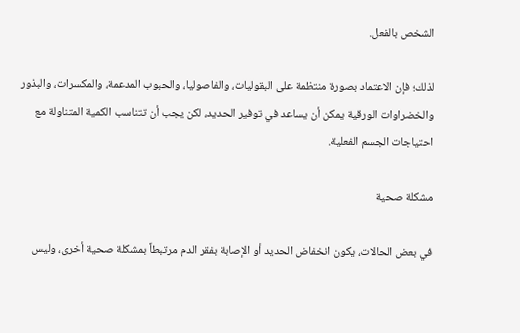الشخص بالفعل.

لذلك؛ فإن الاعتماد بصورة منتظمة على البقوليات، والفاصوليا، والحبوب المدعمة، والمكسرات، والبذور والخضراوات الورقية يمكن أن يساعد في توفير الحديد، لكن يجب أن تتناسب الكمية المتناولة مع احتياجات الجسم الفعلية.

مشكلة صحية

في بعض الحالات، يكون انخفاض الحديد أو الإصابة بفقر الدم مرتبطاً بمشكلة صحية أخرى، وليس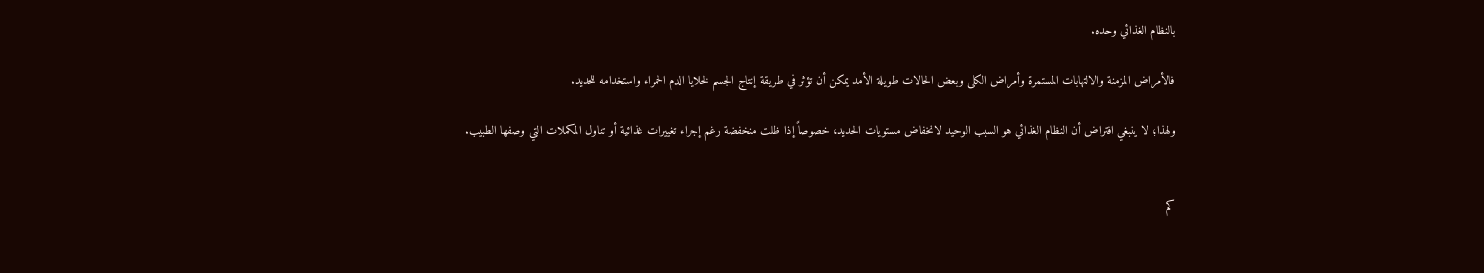بالنظام الغذائي وحده.

فالأمراض المزمنة والالتهابات المستمرة وأمراض الكلى وبعض الحالات طويلة الأمد يمكن أن تؤثر في طريقة إنتاج الجسم لخلايا الدم الحمراء واستخدامه للحديد.

ولهذا؛ لا ينبغي افتراض أن النظام الغذائي هو السبب الوحيد لانخفاض مستويات الحديد، خصوصاً إذا ظلت منخفضة رغم إجراء تغييرات غذائية أو تناول المكملات التي وصفها الطبيب.


كم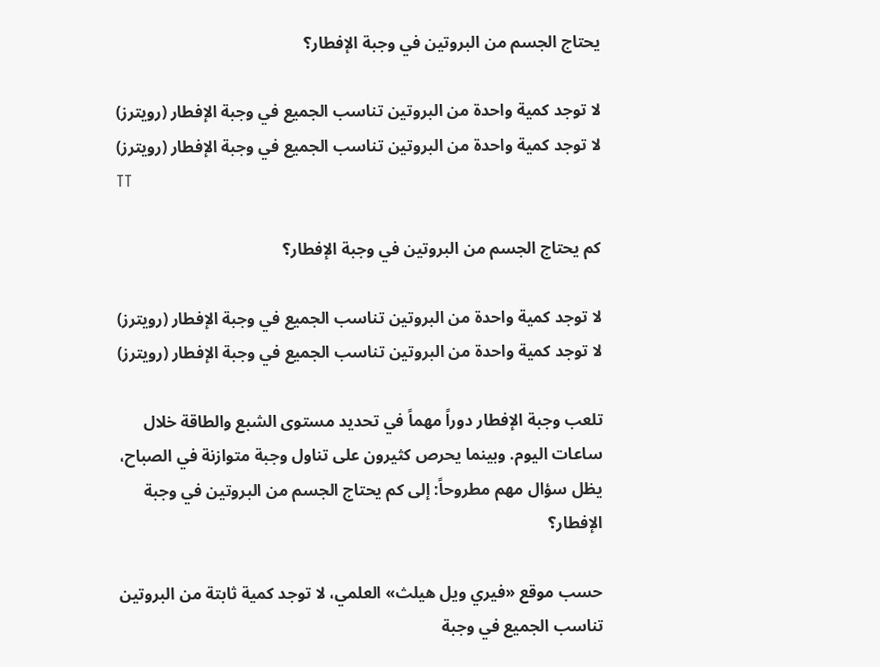يحتاج الجسم من البروتين في وجبة الإفطار؟

لا توجد كمية واحدة من البروتين تناسب الجميع في وجبة الإفطار (رويترز)
لا توجد كمية واحدة من البروتين تناسب الجميع في وجبة الإفطار (رويترز)
TT

كم يحتاج الجسم من البروتين في وجبة الإفطار؟

لا توجد كمية واحدة من البروتين تناسب الجميع في وجبة الإفطار (رويترز)
لا توجد كمية واحدة من البروتين تناسب الجميع في وجبة الإفطار (رويترز)

تلعب وجبة الإفطار دوراً مهماً في تحديد مستوى الشبع والطاقة خلال ساعات اليوم. وبينما يحرص كثيرون على تناول وجبة متوازنة في الصباح، يظل سؤال مهم مطروحاً: إلى كم يحتاج الجسم من البروتين في وجبة الإفطار؟

حسب موقع «فيري ويل هيلث» العلمي، لا توجد كمية ثابتة من البروتين تناسب الجميع في وجبة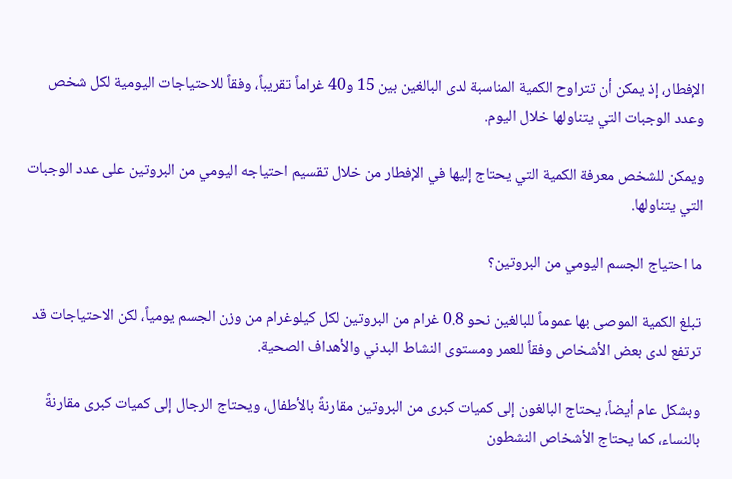الإفطار، إذ يمكن أن تتراوح الكمية المناسبة لدى البالغين بين 15 و40 غراماً تقريباً، وفقاً للاحتياجات اليومية لكل شخص وعدد الوجبات التي يتناولها خلال اليوم.

ويمكن للشخص معرفة الكمية التي يحتاج إليها في الإفطار من خلال تقسيم احتياجه اليومي من البروتين على عدد الوجبات التي يتناولها.

ما احتياج الجسم اليومي من البروتين؟

تبلغ الكمية الموصى بها عموماً للبالغين نحو 0.8 غرام من البروتين لكل كيلوغرام من وزن الجسم يومياً، لكن الاحتياجات قد ترتفع لدى بعض الأشخاص وفقاً للعمر ومستوى النشاط البدني والأهداف الصحية.

وبشكل عام أيضاً، يحتاج البالغون إلى كميات كبرى من البروتين مقارنةً بالأطفال، ويحتاج الرجال إلى كميات كبرى مقارنةً بالنساء، كما يحتاج الأشخاص النشطون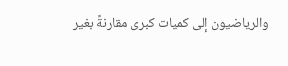والرياضيون إلى كميات كبرى مقارنةً بغير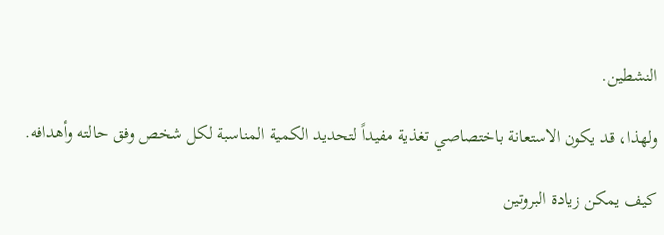النشطين.

ولهذا، قد يكون الاستعانة باختصاصي تغذية مفيداً لتحديد الكمية المناسبة لكل شخص وفق حالته وأهدافه.

كيف يمكن زيادة البروتين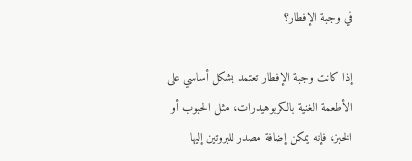في وجبة الإفطار؟

إذا كانت وجبة الإفطار تعتمد بشكل أساسي على الأطعمة الغنية بالكربوهيدرات، مثل الحبوب أو الخبز، فإنه يمكن إضافة مصدر للبروتين إليها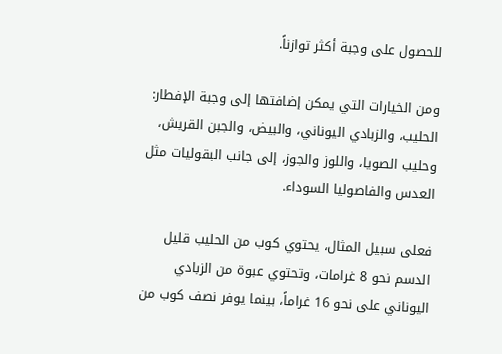للحصول على وجبة أكثر توازناً.

ومن الخيارات التي يمكن إضافتها إلى وجبة الإفطار: الحليب، والزبادي اليوناني، والبيض، والجبن القريش، وحليب الصويا، واللوز والجوز، إلى جانب البقوليات مثل العدس والفاصوليا السوداء.

فعلى سبيل المثال، يحتوي كوب من الحليب قليل الدسم نحو 8 غرامات، وتحتوي عبوة من الزبادي اليوناني على نحو 16 غراماً، بينما يوفر نصف كوب من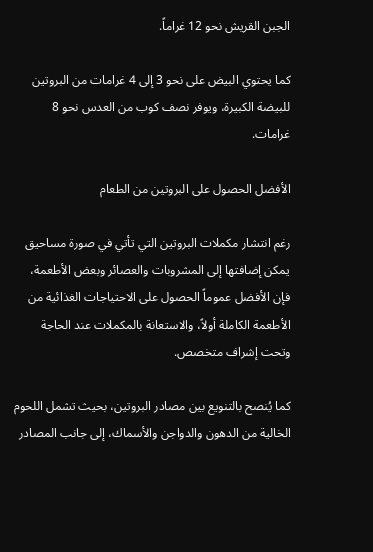الجبن القريش نحو 12 غراماً.

كما يحتوي البيض على نحو 3 إلى 4 غرامات من البروتين للبيضة الكبيرة، ويوفر نصف كوب من العدس نحو 8 غرامات.

الأفضل الحصول على البروتين من الطعام

رغم انتشار مكملات البروتين التي تأتي في صورة مساحيق يمكن إضافتها إلى المشروبات والعصائر وبعض الأطعمة، فإن الأفضل عموماً الحصول على الاحتياجات الغذائية من الأطعمة الكاملة أولاً، والاستعانة بالمكملات عند الحاجة وتحت إشراف متخصص.

كما يُنصح بالتنويع بين مصادر البروتين، بحيث تشمل اللحوم الخالية من الدهون والدواجن والأسماك، إلى جانب المصادر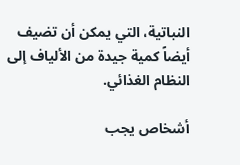النباتية، التي يمكن أن تضيف أيضاً كمية جيدة من الألياف إلى النظام الغذائي.

أشخاص يجب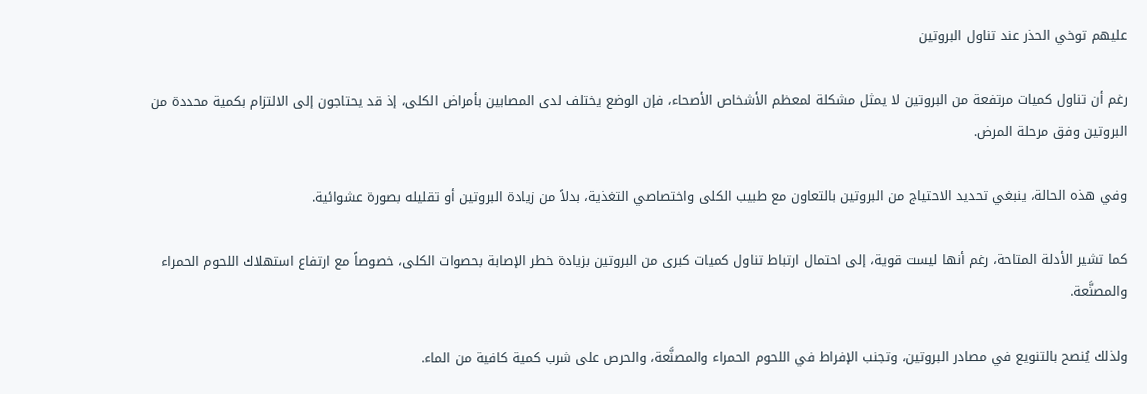عليهم توخي الحذر عند تناول البروتين

رغم أن تناول كميات مرتفعة من البروتين لا يمثل مشكلة لمعظم الأشخاص الأصحاء، فإن الوضع يختلف لدى المصابين بأمراض الكلى، إذ قد يحتاجون إلى الالتزام بكمية محددة من البروتين وفق مرحلة المرض.

وفي هذه الحالة، ينبغي تحديد الاحتياج من البروتين بالتعاون مع طبيب الكلى واختصاصي التغذية، بدلاً من زيادة البروتين أو تقليله بصورة عشوائية.

كما تشير الأدلة المتاحة، رغم أنها ليست قوية، إلى احتمال ارتباط تناول كميات كبرى من البروتين بزيادة خطر الإصابة بحصوات الكلى، خصوصاً مع ارتفاع استهلاك اللحوم الحمراء والمصنَّعة.

ولذلك يُنصح بالتنويع في مصادر البروتين، وتجنب الإفراط في اللحوم الحمراء والمصنَّعة، والحرص على شرب كمية كافية من الماء.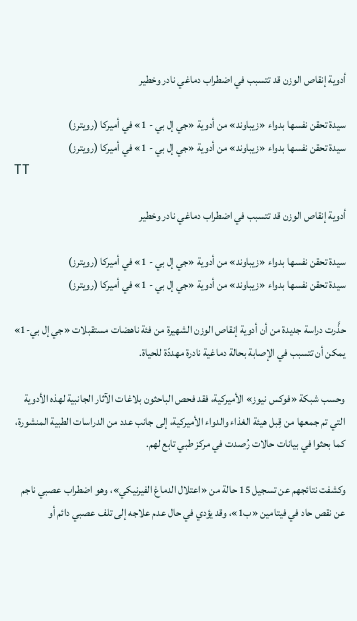أدوية إنقاص الوزن قد تتسبب في اضطراب دماغي نادر وخطير

سيدة تحقن نفسها بدواء «زيباوند» من أدوية «جي إل بي - 1» في أميركا (رويترز)
سيدة تحقن نفسها بدواء «زيباوند» من أدوية «جي إل بي - 1» في أميركا (رويترز)
TT

أدوية إنقاص الوزن قد تتسبب في اضطراب دماغي نادر وخطير

سيدة تحقن نفسها بدواء «زيباوند» من أدوية «جي إل بي - 1» في أميركا (رويترز)
سيدة تحقن نفسها بدواء «زيباوند» من أدوية «جي إل بي - 1» في أميركا (رويترز)

حذَّرت دراسة جديدة من أن أدوية إنقاص الوزن الشهيرة من فئة ناهضات مستقبلات «جي إل بي-1» يمكن أن تتسبب في الإصابة بحالة دماغية نادرة مهددّة للحياة.

وحسب شبكة «فوكس نيوز» الأميركية، فقد فحص الباحثون بلاغات الآثار الجانبية لهذه الأدوية التي تم جمعها من قِبل هيئة الغذاء والدواء الأميركية، إلى جانب عدد من الدراسات الطبية المنشورة، كما بحثوا في بيانات حالات رُصدت في مركز طبي تابع لهم.

وكشفت نتائجهم عن تسجيل 15 حالة من «اعتلال الدماغ الفيرنيكي»، وهو اضطراب عصبي ناجم عن نقص حاد في فيتامين «ب1»، وقد يؤدي في حال عدم علاجه إلى تلف عصبي دائم أو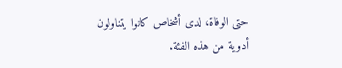حتى الوفاة، لدى أشخاص كانوا يتناولون أدوية من هذه الفئة.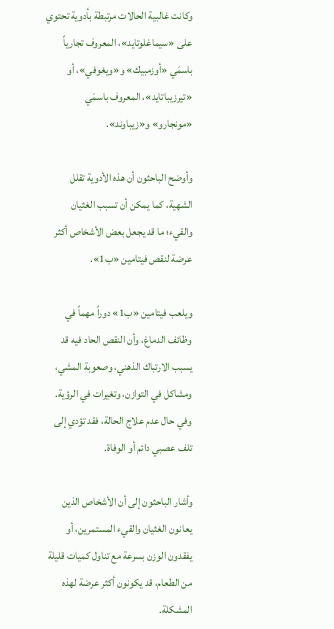وكانت غالبية الحالات مرتبطة بأدوية تحتوي على «سيماغلوتايد»، المعروف تجارياً باسمَي «أوزمبيك» و«ويغوفي»، أو «تيرزيباتايد»، المعروف باسمَي «مونجارو» و«زيباوند».

وأوضح الباحثون أن هذه الأدوية تقلل الشهية، كما يمكن أن تسبب الغثيان والقيء؛ ما قد يجعل بعض الأشخاص أكثر عرضة لنقص فيتامين «ب1».

ويلعب فيتامين «ب1» دوراً مهماً في وظائف الدماغ، وأن النقص الحاد فيه قد يسبب الارتباك الذهني، وصعوبة المشي، ومشاكل في التوازن، وتغيرات في الرؤية. وفي حال عدم علاج الحالة، فقد تؤدي إلى تلف عصبي دائم أو الوفاة.

وأشار الباحثون إلى أن الأشخاص الذين يعانون الغثيان والقيء المستمرين، أو يفقدون الوزن بسرعة مع تناول كميات قليلة من الطعام، قد يكونون أكثر عرضة لهذه المشكلة.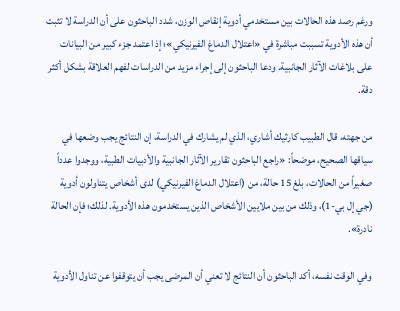ورغم رصد هذه الحالات بين مستخدمي أدوية إنقاص الوزن، شدد الباحثون على أن الدراسة لا تثبت أن هذه الأدوية تسببت مباشرة في «اعتلال الدماغ الفيرنيكي»؛ إذ اعتمد جزء كبير من البيانات على بلاغات الآثار الجانبية. ودعا الباحثون إلى إجراء مزيد من الدراسات لفهم العلاقة بشكل أكثر دقة.

من جهته، قال الطبيب كارثيك أشاري، الذي لم يشارك في الدراسة، إن النتائج يجب وضعها في سياقها الصحيح، موضحاً: «راجع الباحثون تقارير الآثار الجانبية والأدبيات الطبية، ووجدوا عدداً صغيراً من الحالات، بلغ 15 حالة، من (اعتلال الدماغ الفيرنيكي) لدى أشخاص يتناولون أدوية (جي إل بي-1)، وذلك من بين ملايين الأشخاص الذين يستخدمون هذه الأدوية. لذلك؛ فإن الحالة نادرة».

وفي الوقت نفسه، أكد الباحثون أن النتائج لا تعني أن المرضى يجب أن يتوقفوا عن تناول الأدوية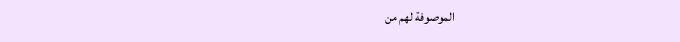الموصوفة لهم من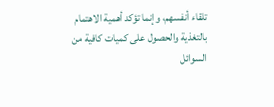تلقاء أنفسهم، وإنما تؤكد أهمية الاهتمام بالتغذية والحصول على كميات كافية من السوائل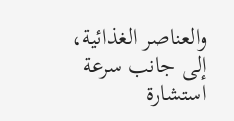والعناصر الغذائية، إلى جانب سرعة استشارة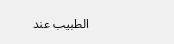الطبيب عند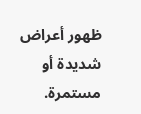ظهور أعراض شديدة أو مستمرة.